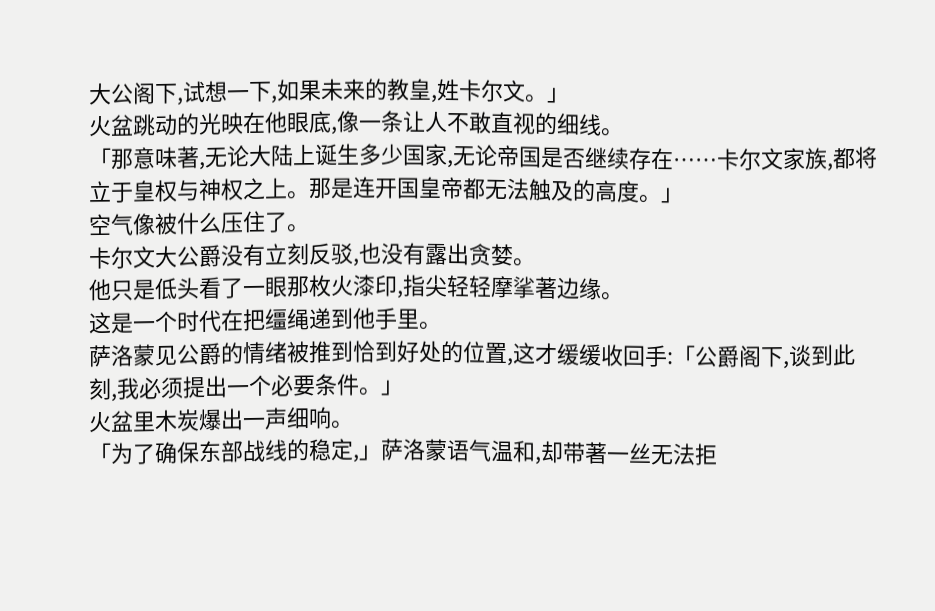大公阁下,试想一下,如果未来的教皇,姓卡尔文。」
火盆跳动的光映在他眼底,像一条让人不敢直视的细线。
「那意味著,无论大陆上诞生多少国家,无论帝国是否继续存在……卡尔文家族,都将立于皇权与神权之上。那是连开国皇帝都无法触及的高度。」
空气像被什么压住了。
卡尔文大公爵没有立刻反驳,也没有露出贪婪。
他只是低头看了一眼那枚火漆印,指尖轻轻摩挲著边缘。
这是一个时代在把缰绳递到他手里。
萨洛蒙见公爵的情绪被推到恰到好处的位置,这才缓缓收回手:「公爵阁下,谈到此刻,我必须提出一个必要条件。」
火盆里木炭爆出一声细响。
「为了确保东部战线的稳定,」萨洛蒙语气温和,却带著一丝无法拒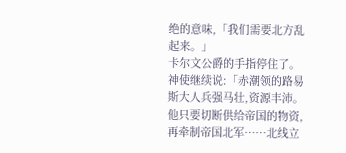绝的意味,「我们需要北方乱起来。」
卡尔文公爵的手指停住了。
神使继续说:「赤潮领的路易斯大人兵强马壮,资源丰沛。他只要切断供给帝国的物资,再牵制帝国北军……北线立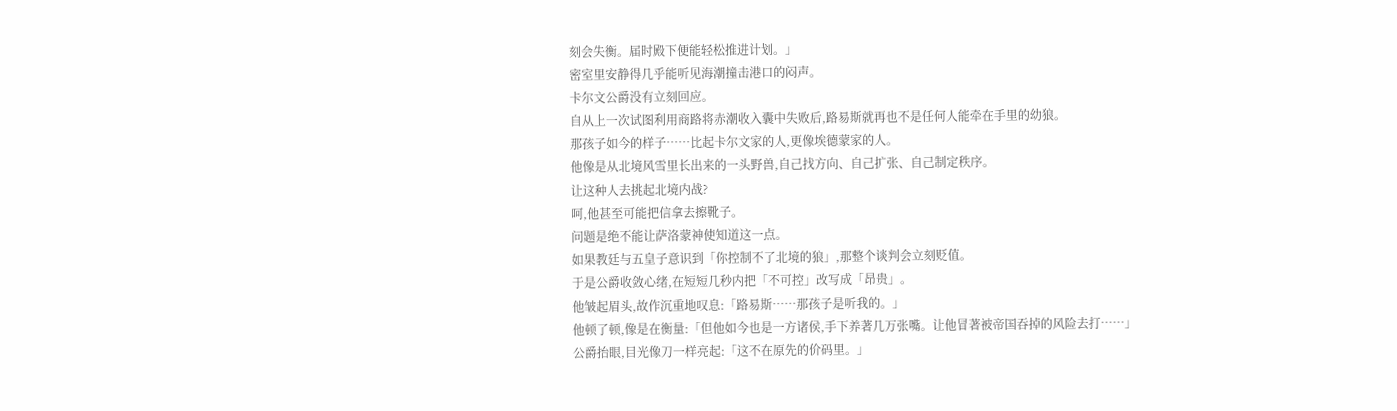刻会失衡。届时殿下便能轻松推进计划。」
密室里安静得几乎能听见海潮撞击港口的闷声。
卡尔文公爵没有立刻回应。
自从上一次试图利用商路将赤潮收入囊中失败后,路易斯就再也不是任何人能牵在手里的幼狼。
那孩子如今的样子……比起卡尔文家的人,更像埃德蒙家的人。
他像是从北境风雪里长出来的一头野兽,自己找方向、自己扩张、自己制定秩序。
让这种人去挑起北境内战?
呵,他甚至可能把信拿去擦靴子。
问题是绝不能让萨洛蒙神使知道这一点。
如果教廷与五皇子意识到「你控制不了北境的狼」,那整个谈判会立刻贬值。
于是公爵收敛心绪,在短短几秒内把「不可控」改写成「昂贵」。
他皱起眉头,故作沉重地叹息:「路易斯……那孩子是听我的。」
他顿了顿,像是在衡量:「但他如今也是一方诸侯,手下养著几万张嘴。让他冒著被帝国吞掉的风险去打……」
公爵抬眼,目光像刀一样亮起:「这不在原先的价码里。」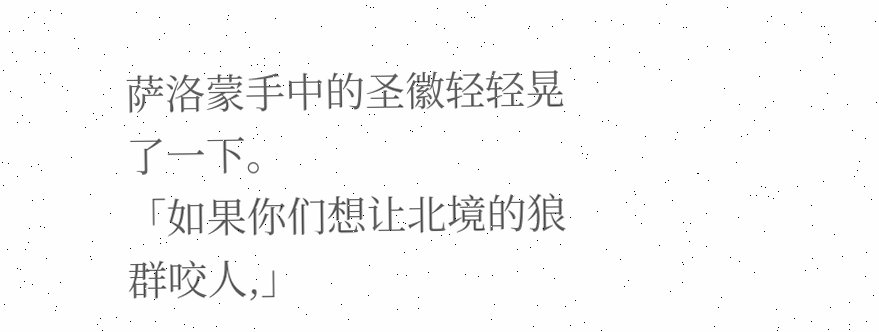萨洛蒙手中的圣徽轻轻晃了一下。
「如果你们想让北境的狼群咬人,」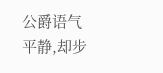公爵语气平静,却步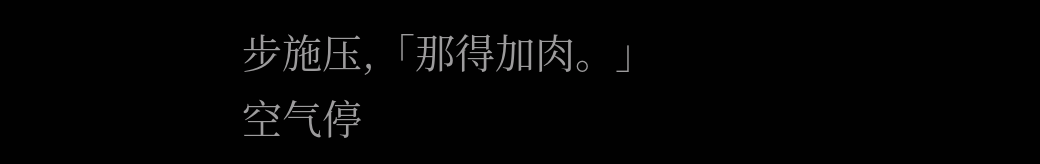步施压,「那得加肉。」
空气停